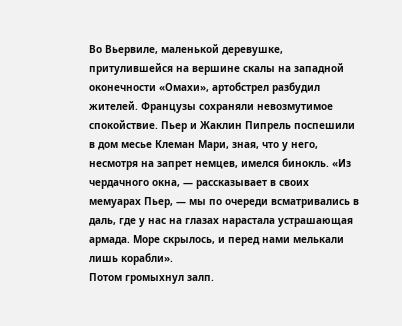Во Вьервиле, маленькой деревушке, притулившейся на вершине скалы на западной оконечности «Омахи», артобстрел разбудил жителей. Французы сохраняли невозмутимое спокойствие. Пьер и Жаклин Пипрель поспешили в дом месье Клеман Мари, зная, что у него, несмотря на запрет немцев, имелся бинокль. «Из чердачного окна, — рассказывает в своих мемуарах Пьер, — мы по очереди всматривались в даль, где у нас на глазах нарастала устрашающая армада. Море скрылось, и перед нами мелькали лишь корабли».
Потом громыхнул залп.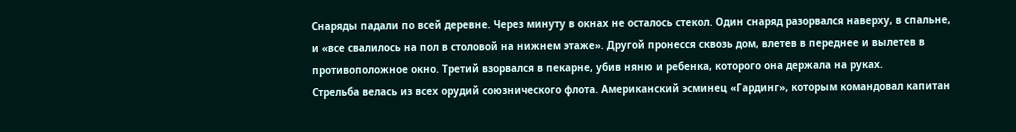Снаряды падали по всей деревне. Через минуту в окнах не осталось стекол. Один снаряд разорвался наверху, в спальне, и «все свалилось на пол в столовой на нижнем этаже». Другой пронесся сквозь дом, влетев в переднее и вылетев в противоположное окно. Третий взорвался в пекарне, убив няню и ребенка, которого она держала на руках.
Стрельба велась из всех орудий союзнического флота. Американский эсминец «Гардинг», которым командовал капитан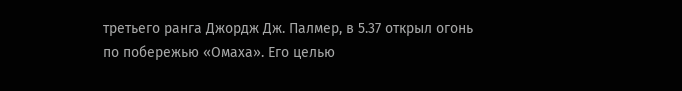третьего ранга Джордж Дж. Палмер, в 5.37 открыл огонь по побережью «Омаха». Его целью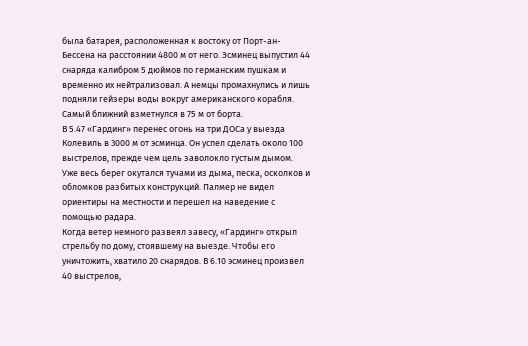была батарея, расположенная к востоку от Порт-ан-Бессена на расстоянии 4800 м от него. Эсминец выпустил 44 снаряда калибром 5 дюймов по германским пушкам и временно их нейтрализовал. А немцы промахнулись и лишь подняли гейзеры воды вокруг американского корабля. Самый ближний взметнулся в 75 м от борта.
В 5.47 «Гардинг» перенес огонь на три ДОСа у выезда Колевиль в 3000 м от эсминца. Он успел сделать около 100 выстрелов, прежде чем цель заволокло густым дымом. Уже весь берег окутался тучами из дыма, песка, осколков и обломков разбитых конструкций. Палмер не видел ориентиры на местности и перешел на наведение с помощью радара.
Когда ветер немного развеял завесу, «Гардинг» открыл стрельбу по дому, стоявшему на выезде. Чтобы его уничтожить, хватило 20 снарядов. В 6.10 эсминец произвел 40 выстрелов,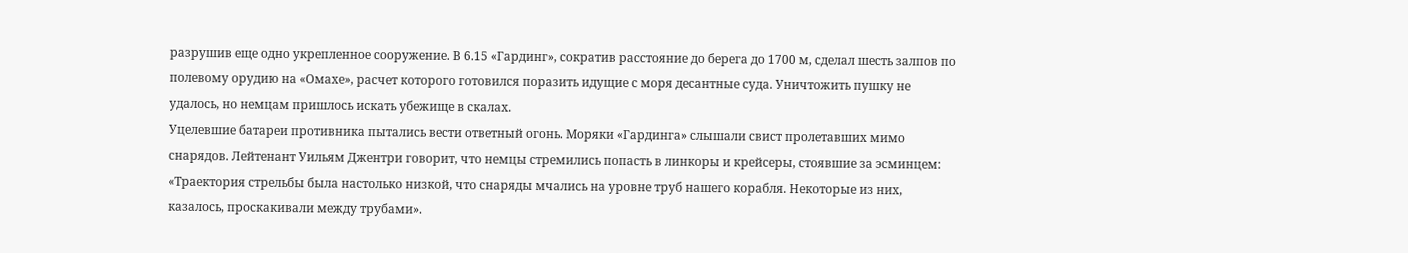разрушив еще одно укрепленное сооружение. В 6.15 «Гардинг», сократив расстояние до берега до 1700 м, сделал шесть залпов по полевому орудию на «Омахе», расчет которого готовился поразить идущие с моря десантные суда. Уничтожить пушку не удалось, но немцам пришлось искать убежище в скалах.
Уцелевшие батареи противника пытались вести ответный огонь. Моряки «Гардинга» слышали свист пролетавших мимо снарядов. Лейтенант Уильям Джентри говорит, что немцы стремились попасть в линкоры и крейсеры, стоявшие за эсминцем: «Траектория стрельбы была настолько низкой, что снаряды мчались на уровне труб нашего корабля. Некоторые из них, казалось, проскакивали между трубами».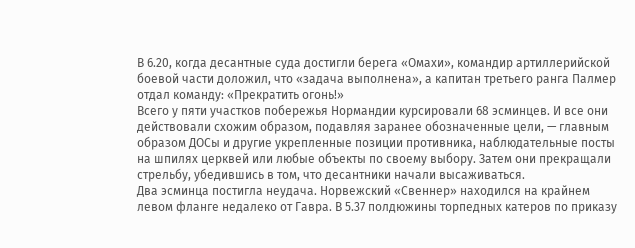В 6.20, когда десантные суда достигли берега «Омахи», командир артиллерийской боевой части доложил, что «задача выполнена», а капитан третьего ранга Палмер отдал команду: «Прекратить огонь!»
Всего у пяти участков побережья Нормандии курсировали 68 эсминцев. И все они действовали схожим образом, подавляя заранее обозначенные цели, — главным образом ДОСы и другие укрепленные позиции противника, наблюдательные посты на шпилях церквей или любые объекты по своему выбору. Затем они прекращали стрельбу, убедившись в том, что десантники начали высаживаться.
Два эсминца постигла неудача. Норвежский «Свеннер» находился на крайнем левом фланге недалеко от Гавра. В 5.37 полдюжины торпедных катеров по приказу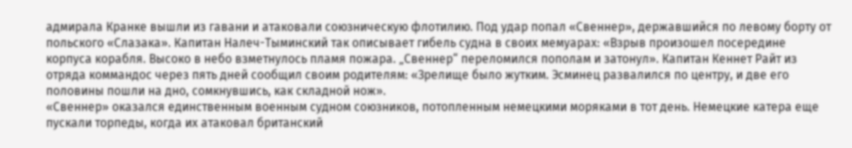адмирала Кранке вышли из гавани и атаковали союзническую флотилию. Под удар попал «Свеннер», державшийся по левому борту от польского «Слазака». Капитан Налеч-Тыминский так описывает гибель судна в своих мемуарах: «Взрыв произошел посередине корпуса корабля. Высоко в небо взметнулось пламя пожара. „Свеннер“ переломился пополам и затонул». Капитан Кеннет Райт из отряда коммандос через пять дней сообщил своим родителям: «Зрелище было жутким. Эсминец развалился по центру, и две его половины пошли на дно, сомкнувшись, как складной нож».
«Свеннер» оказался единственным военным судном союзников, потопленным немецкими моряками в тот день. Немецкие катера еще пускали торпеды, когда их атаковал британский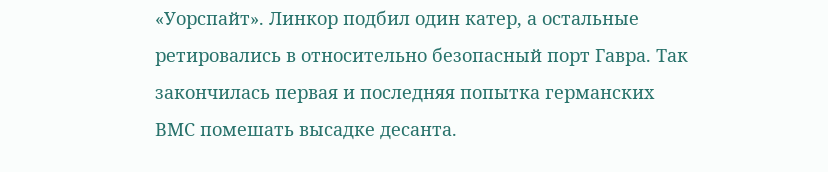«Уорспайт». Линкор подбил один катер, а остальные ретировались в относительно безопасный порт Гавра. Так закончилась первая и последняя попытка германских ВМС помешать высадке десанта.